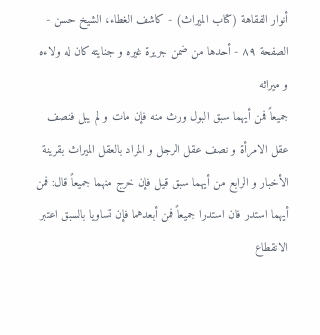أنوار الفقاهة (كتاب الميراث) - كاشف الغطاء، الشيخ حسن - الصفحة ٨٩ - أحدها من ضمن جريرة غيره و جنايته كان له ولاءه و ميراثه
جميعاً فمن أيهما سبق البول ورث منه فإن مات و لم يبل فنصف عقل الامرأة و نصف عقل الرجل و المراد بالعقل الميراث بقرينة الأخبار و الرابع من أيهما سبق قيل فإن خرج منهما جميعاً قال: فمن أيهما استدر فان استدرا جميعاً فمن أبعدهما فإن تساويا بالسبق اعتبر الانقطاع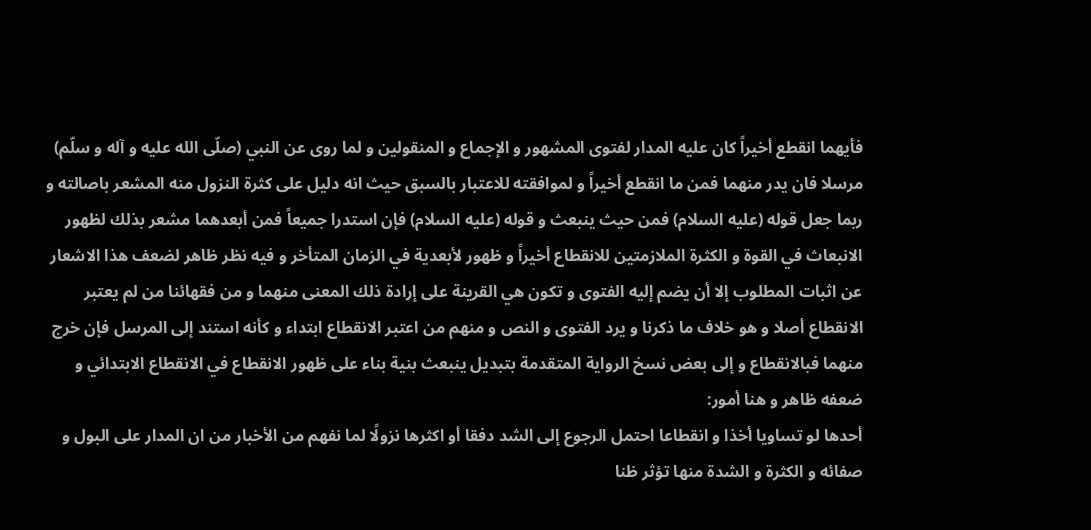فأيهما انقطع أخيراً كان عليه المدار لفتوى المشهور و الإجماع و المنقولين و لما روى عن النبي (صلّى الله عليه و آله و سلّم) مرسلا فان يدر منهما فمن ما انقطع أخيراً و لموافقته للاعتبار بالسبق حيث انه دليل على كثرة النزول منه المشعر باصالته و ربما جعل قوله (عليه السلام) فمن حيث ينبعث و قوله (عليه السلام) فإن استدرا جميعاً فمن أبعدهما مشعر بذلك لظهور الانبعاث في القوة و الكثرة الملازمتين للانقطاع أخيراً و ظهور لأبعدية في الزمان المتأخر و فيه نظر ظاهر لضعف هذا الاشعار عن اثبات المطلوب إلا أن يضم إليه الفتوى و تكون هي القرينة على إرادة ذلك المعنى منهما و من فقهائنا من لم يعتبر الانقطاع أصلا و هو خلاف ما ذكرنا و يرد الفتوى و النص و منهم من اعتبر الانقطاع ابتداء و كأنه استند إلى المرسل فإن خرج منهما فبالانقطاع و إلى بعض نسخ الرواية المتقدمة بتبديل ينبعث بنية بناء على ظهور الانقطاع في الانقطاع الابتدائي و ضعفه ظاهر و هنا أمور:
أحدها لو تساويا أخذا و انقطاعا احتمل الرجوع إلى الشد دفقا أو اكثرها نزولًا لما نفهم من الأخبار من ان المدار على البول و صفائه و الكثرة و الشدة منها تؤثر ظنا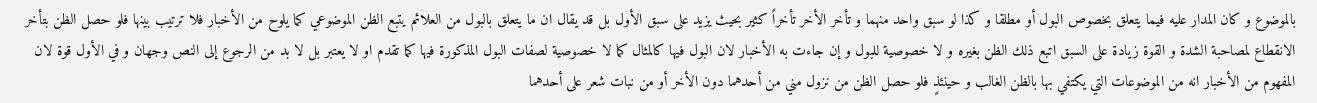بالموضوع و كان المدار عليه فيما يتعلق بخصوص البول أو مطلقا و كذا لو سبق واحد منهما و تأخر الأخر تأخراً كثير بحيث يزيد على سبق الأول بل قد يقال ان ما يتعلق بالبول من العلائم يتبع الظن الموضوعي كما يلوح من الأخبار فلا ترتيب بينها فلو حصل الظن بتأخر الانقطاع لمصاحبة الشدة و القوة زيادة على السبق اتبع ذلك الظن بغيره و لا خصوصية للبول و إن جاءت به الأخبار لان البول فيها كالمثال كما لا خصوصية لصفات البول المذكورة فيها كما تقدم او لا يعتبر بل لا بد من الرجوع إلى النص وجهان و في الأول قوة لان المفهوم من الأخبار انه من الموضوعات التي يكتفي بها بالظن الغالب و حينئذٍ فلو حصل الظن من نزول مني من أحدهما دون الأخر أو من نبات شعر على أحدهما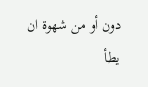دون أو من شهوة ان يطأ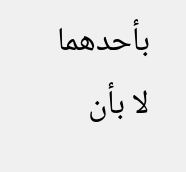بأحدهما لا بأن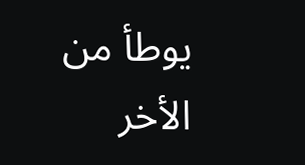يوطأ من الأخر